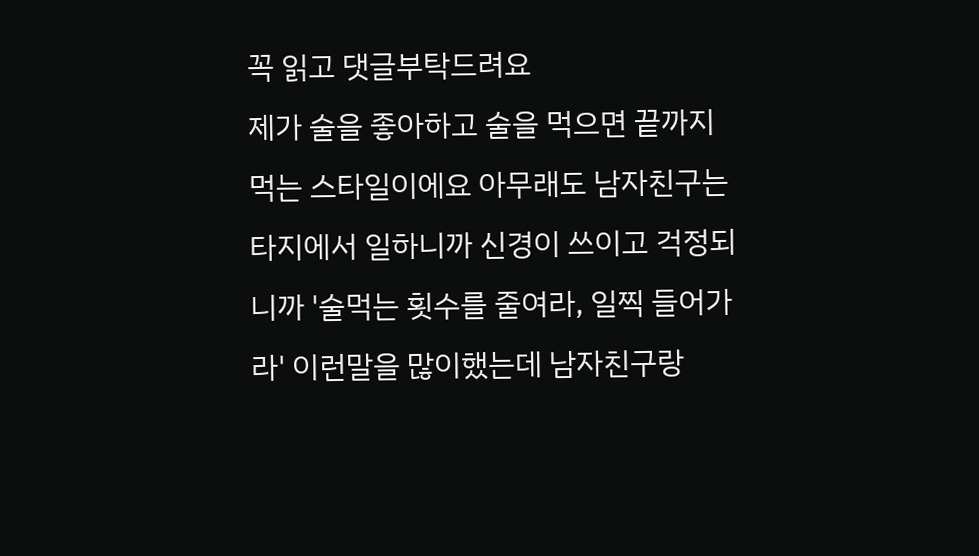꼭 읽고 댓글부탁드려요
제가 술을 좋아하고 술을 먹으면 끝까지 먹는 스타일이에요 아무래도 남자친구는 타지에서 일하니까 신경이 쓰이고 걱정되니까 '술먹는 횟수를 줄여라, 일찍 들어가라' 이런말을 많이했는데 남자친구랑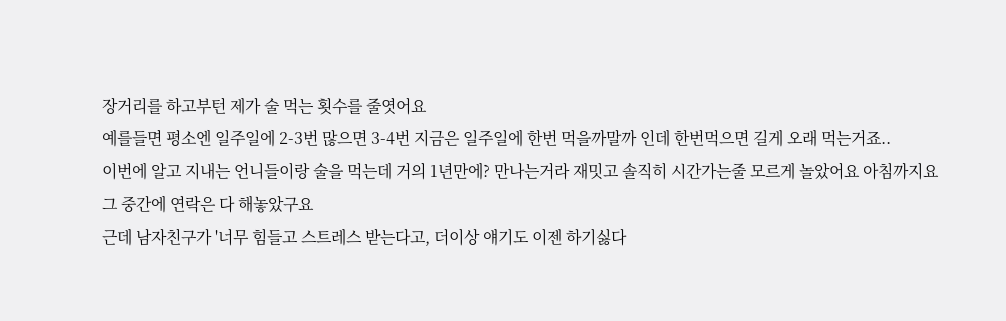장거리를 하고부턴 제가 술 먹는 횟수를 줄엿어요
예를들면 평소엔 일주일에 2-3번 많으면 3-4번 지금은 일주일에 한번 먹을까말까 인데 한번먹으면 길게 오래 먹는거죠..
이번에 알고 지내는 언니들이랑 술을 먹는데 거의 1년만에? 만나는거라 재밋고 솔직히 시간가는줄 모르게 놀았어요 아침까지요 그 중간에 연락은 다 해놓았구요
근데 남자친구가 '너무 힘들고 스트레스 받는다고, 더이상 얘기도 이젠 하기싫다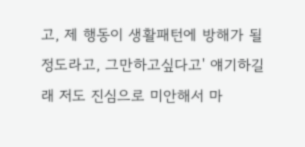고, 제 행동이 생활패턴에 방해가 될정도라고, 그만하고싶다고' 얘기하길래 저도 진심으로 미안해서 마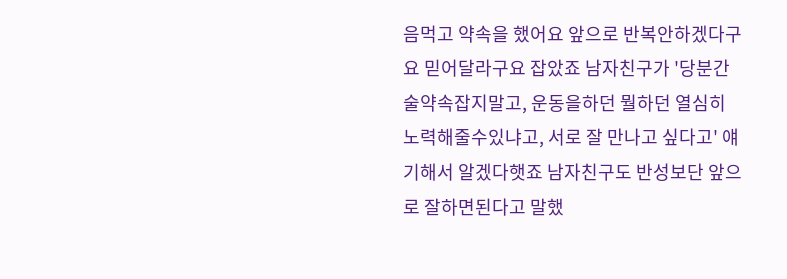음먹고 약속을 했어요 앞으로 반복안하겠다구요 믿어달라구요 잡았죠 남자친구가 '당분간 술약속잡지말고, 운동을하던 뭘하던 열심히 노력해줄수있냐고, 서로 잘 만나고 싶다고' 얘기해서 알겠다햇죠 남자친구도 반성보단 앞으로 잘하면된다고 말했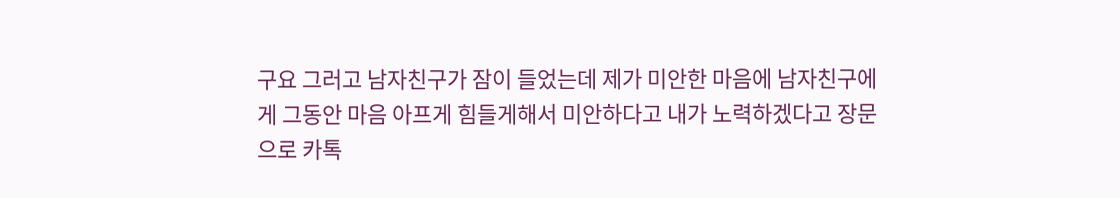구요 그러고 남자친구가 잠이 들었는데 제가 미안한 마음에 남자친구에게 그동안 마음 아프게 힘들게해서 미안하다고 내가 노력하겠다고 장문으로 카톡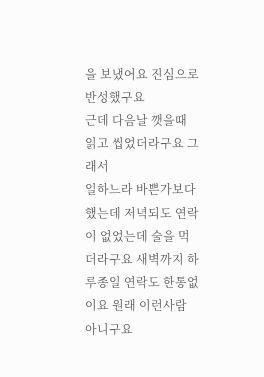을 보냈어요 진심으로 반성했구요
근데 다음날 깻을때 읽고 씹었더라구요 그래서
일하느라 바쁜가보다 했는데 저녁되도 연락이 없었는데 술을 먹더라구요 새벽까지 하루종일 연락도 한통없이요 원래 이런사람 아니구요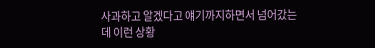사과하고 알겠다고 얘기까지하면서 넘어갔는데 이런 상황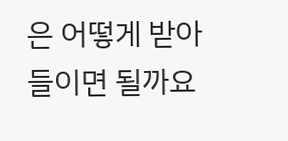은 어떻게 받아들이면 될까요